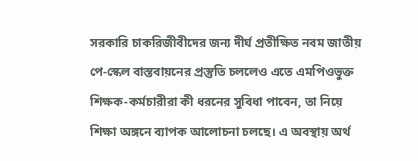সরকারি চাকরিজীবীদের জন্য দীর্ঘ প্রতীক্ষিত নবম জাতীয় পে-স্কেল বাস্তবায়নের প্রস্তুতি চললেও এতে এমপিওভুক্ত শিক্ষক-কর্মচারীরা কী ধরনের সুবিধা পাবেন, তা নিয়ে শিক্ষা অঙ্গনে ব্যাপক আলোচনা চলছে। এ অবস্থায় অর্থ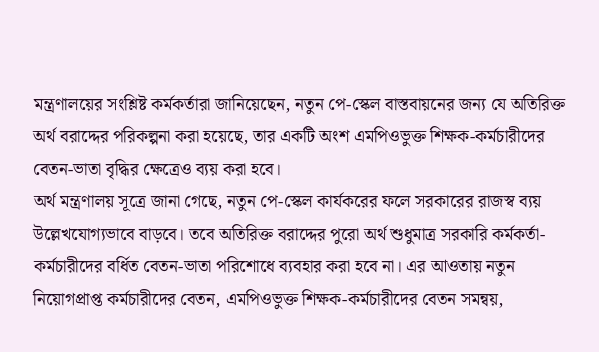মন্ত্রণালয়ের সংশ্লিষ্ট কর্মকর্তারা জানিয়েছেন, নতুন পে-স্কেল বাস্তবায়নের জন্য যে অতিরিক্ত অর্থ বরাদ্দের পরিকল্পনা করা হয়েছে, তার একটি অংশ এমপিওভুক্ত শিক্ষক-কর্মচারীদের বেতন-ভাতা বৃদ্ধির ক্ষেত্রেও ব্যয় করা হবে।
অর্থ মন্ত্রণালয় সূত্রে জানা গেছে, নতুন পে-স্কেল কার্যকরের ফলে সরকারের রাজস্ব ব্যয় উল্লেখযোগ্যভাবে বাড়বে। তবে অতিরিক্ত বরাদ্দের পুরো অর্থ শুধুমাত্র সরকারি কর্মকর্তা-কর্মচারীদের বর্ধিত বেতন-ভাতা পরিশোধে ব্যবহার করা হবে না। এর আওতায় নতুন নিয়োগপ্রাপ্ত কর্মচারীদের বেতন, এমপিওভুক্ত শিক্ষক-কর্মচারীদের বেতন সমন্বয়,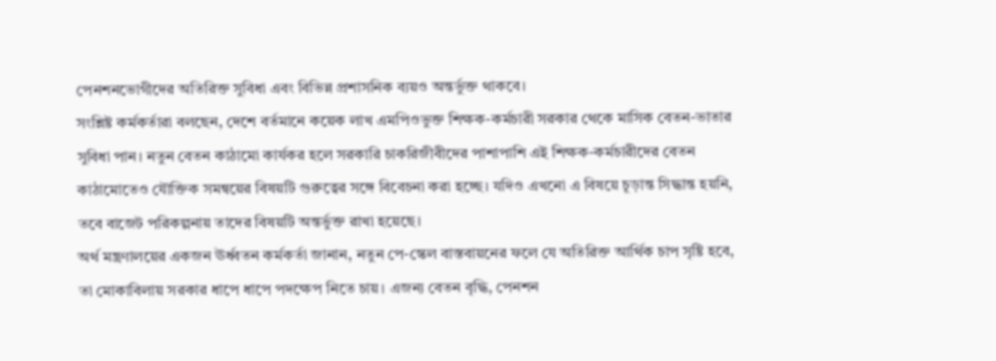পেনশনভোগীদের অতিরিক্ত সুবিধা এবং বিভিন্ন প্রশাসনিক ব্যয়ও অন্তর্ভুক্ত থাকবে।
সংশ্লিষ্ট কর্মকর্তারা বলছেন, দেশে বর্তমানে কয়েক লাখ এমপিওভুক্ত শিক্ষক-কর্মচারী সরকার থেকে মাসিক বেতন-ভাতার সুবিধা পান। নতুন বেতন কাঠামো কার্যকর হলে সরকারি চাকরিজীবীদের পাশাপাশি এই শিক্ষক-কর্মচারীদের বেতন কাঠামোতেও যৌক্তিক সমন্বয়ের বিষয়টি গুরুত্বের সঙ্গে বিবেচনা করা হচ্ছে। যদিও এখনো এ বিষয়ে চূড়ান্ত সিদ্ধান্ত হয়নি, তবে বাজেট পরিকল্পনায় তাদের বিষয়টি অন্তর্ভুক্ত রাখা হয়েছে।
অর্থ মন্ত্রণালয়ের একজন ঊর্ধ্বতন কর্মকর্তা জানান, নতুন পে-স্কেল বাস্তবায়নের ফলে যে অতিরিক্ত আর্থিক চাপ সৃষ্টি হবে, তা মোকাবিলায় সরকার ধাপে ধাপে পদক্ষেপ নিতে চায়। এজন্য বেতন বৃদ্ধি, পেনশন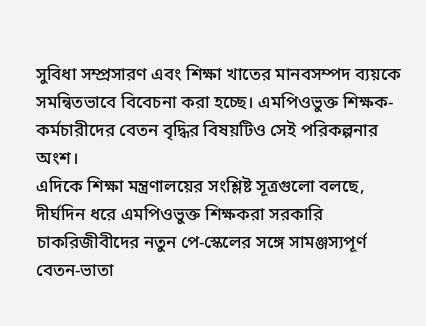সুবিধা সম্প্রসারণ এবং শিক্ষা খাতের মানবসম্পদ ব্যয়কে সমন্বিতভাবে বিবেচনা করা হচ্ছে। এমপিওভুক্ত শিক্ষক-কর্মচারীদের বেতন বৃদ্ধির বিষয়টিও সেই পরিকল্পনার অংশ।
এদিকে শিক্ষা মন্ত্রণালয়ের সংশ্লিষ্ট সূত্রগুলো বলছে, দীর্ঘদিন ধরে এমপিওভুক্ত শিক্ষকরা সরকারি চাকরিজীবীদের নতুন পে-স্কেলের সঙ্গে সামঞ্জস্যপূর্ণ বেতন-ভাতা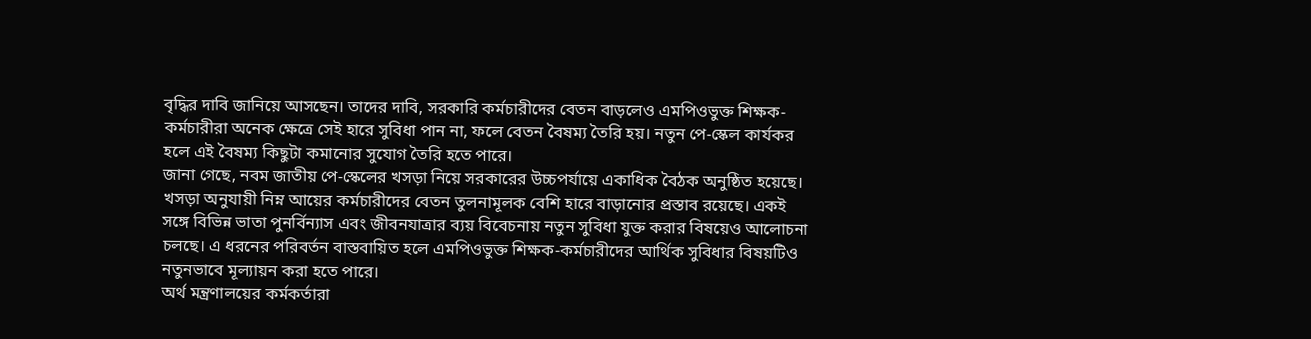বৃদ্ধির দাবি জানিয়ে আসছেন। তাদের দাবি, সরকারি কর্মচারীদের বেতন বাড়লেও এমপিওভুক্ত শিক্ষক-কর্মচারীরা অনেক ক্ষেত্রে সেই হারে সুবিধা পান না, ফলে বেতন বৈষম্য তৈরি হয়। নতুন পে-স্কেল কার্যকর হলে এই বৈষম্য কিছুটা কমানোর সুযোগ তৈরি হতে পারে।
জানা গেছে, নবম জাতীয় পে-স্কেলের খসড়া নিয়ে সরকারের উচ্চপর্যায়ে একাধিক বৈঠক অনুষ্ঠিত হয়েছে। খসড়া অনুযায়ী নিম্ন আয়ের কর্মচারীদের বেতন তুলনামূলক বেশি হারে বাড়ানোর প্রস্তাব রয়েছে। একই সঙ্গে বিভিন্ন ভাতা পুনর্বিন্যাস এবং জীবনযাত্রার ব্যয় বিবেচনায় নতুন সুবিধা যুক্ত করার বিষয়েও আলোচনা চলছে। এ ধরনের পরিবর্তন বাস্তবায়িত হলে এমপিওভুক্ত শিক্ষক-কর্মচারীদের আর্থিক সুবিধার বিষয়টিও নতুনভাবে মূল্যায়ন করা হতে পারে।
অর্থ মন্ত্রণালয়ের কর্মকর্তারা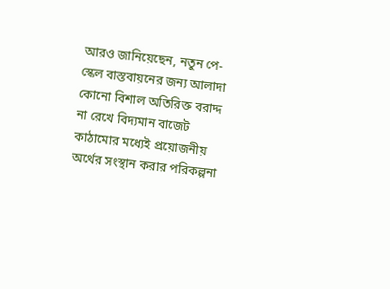আরও জানিয়েছেন, নতুন পে-স্কেল বাস্তবায়নের জন্য আলাদা কোনো বিশাল অতিরিক্ত বরাদ্দ না রেখে বিদ্যমান বাজেট কাঠামোর মধ্যেই প্রয়োজনীয় অর্থের সংস্থান করার পরিকল্পনা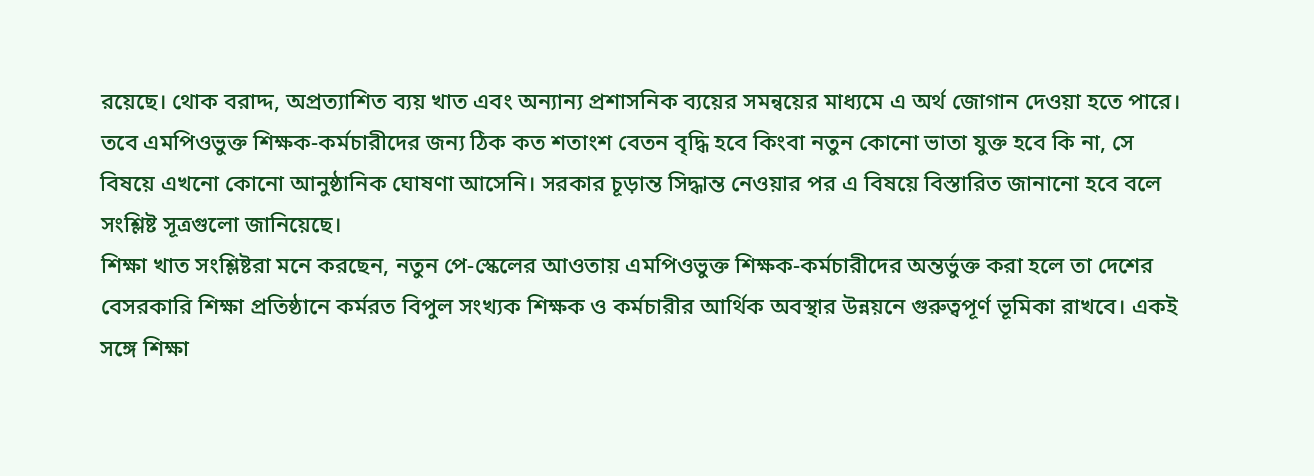রয়েছে। থোক বরাদ্দ, অপ্রত্যাশিত ব্যয় খাত এবং অন্যান্য প্রশাসনিক ব্যয়ের সমন্বয়ের মাধ্যমে এ অর্থ জোগান দেওয়া হতে পারে।
তবে এমপিওভুক্ত শিক্ষক-কর্মচারীদের জন্য ঠিক কত শতাংশ বেতন বৃদ্ধি হবে কিংবা নতুন কোনো ভাতা যুক্ত হবে কি না, সে বিষয়ে এখনো কোনো আনুষ্ঠানিক ঘোষণা আসেনি। সরকার চূড়ান্ত সিদ্ধান্ত নেওয়ার পর এ বিষয়ে বিস্তারিত জানানো হবে বলে সংশ্লিষ্ট সূত্রগুলো জানিয়েছে।
শিক্ষা খাত সংশ্লিষ্টরা মনে করছেন, নতুন পে-স্কেলের আওতায় এমপিওভুক্ত শিক্ষক-কর্মচারীদের অন্তর্ভুক্ত করা হলে তা দেশের বেসরকারি শিক্ষা প্রতিষ্ঠানে কর্মরত বিপুল সংখ্যক শিক্ষক ও কর্মচারীর আর্থিক অবস্থার উন্নয়নে গুরুত্বপূর্ণ ভূমিকা রাখবে। একই সঙ্গে শিক্ষা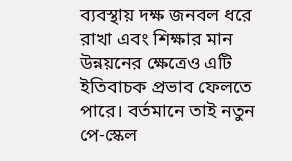ব্যবস্থায় দক্ষ জনবল ধরে রাখা এবং শিক্ষার মান উন্নয়নের ক্ষেত্রেও এটি ইতিবাচক প্রভাব ফেলতে পারে। বর্তমানে তাই নতুন পে-স্কেল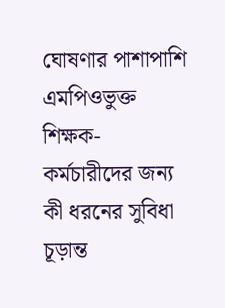ঘোষণার পাশাপাশি এমপিওভুক্ত শিক্ষক-কর্মচারীদের জন্য কী ধরনের সুবিধা চূড়ান্ত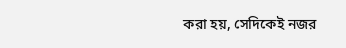করা হয়, সেদিকেই নজর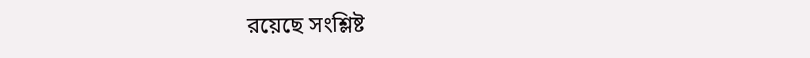রয়েছে সংশ্লিষ্ট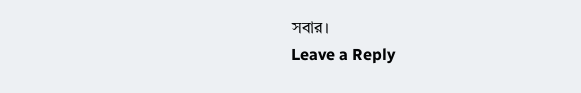সবার।
Leave a Reply